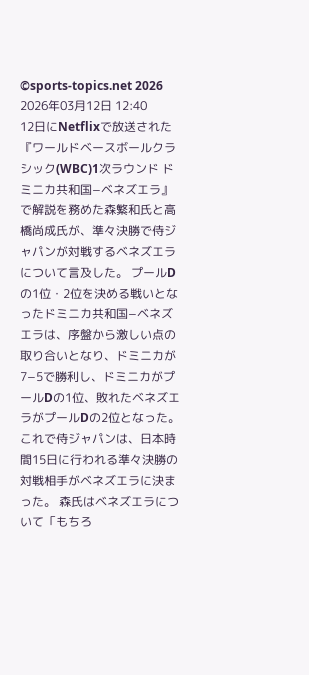©sports-topics.net 2026
2026年03月12日 12:40
12日にNetflixで放送された『ワールドベースボールクラシック(WBC)1次ラウンド ドミニカ共和国−ベネズエラ』で解説を務めた森繁和氏と高橋尚成氏が、準々決勝で侍ジャパンが対戦するベネズエラについて言及した。 プールDの1位・2位を決める戦いとなったドミニカ共和国−ベネズエラは、序盤から激しい点の取り合いとなり、ドミニカが7−5で勝利し、ドミニカがプールDの1位、敗れたベネズエラがプールDの2位となった。これで侍ジャパンは、日本時間15日に行われる準々決勝の対戦相手がベネズエラに決まった。 森氏はベネズエラについて「もちろ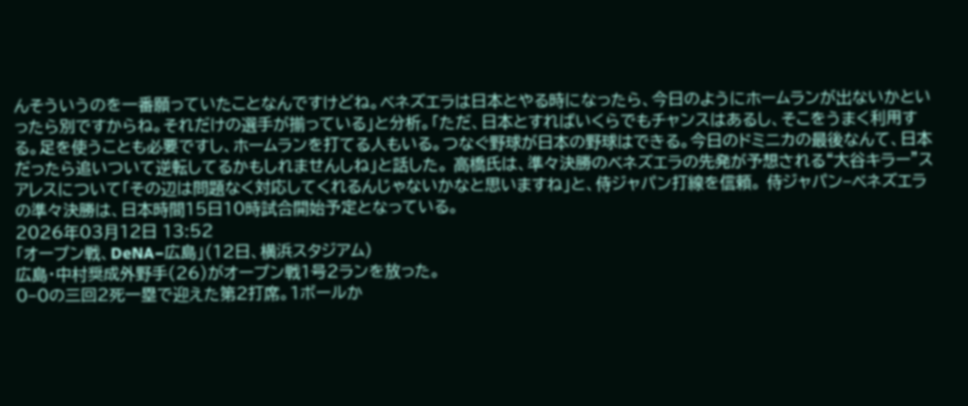んそういうのを一番願っていたことなんですけどね。ベネズエラは日本とやる時になったら、今日のようにホームランが出ないかといったら別ですからね。それだけの選手が揃っている」と分析。「ただ、日本とすればいくらでもチャンスはあるし、そこをうまく利用する。足を使うことも必要ですし、ホームランを打てる人もいる。つなぐ野球が日本の野球はできる。今日のドミニカの最後なんて、日本だったら追いついて逆転してるかもしれませんしね」と話した。 高橋氏は、準々決勝のベネズエラの先発が予想される“大谷キラー”スアレスについて「その辺は問題なく対応してくれるんじゃないかなと思いますね」と、侍ジャパン打線を信頼。 侍ジャパン−ベネズエラの準々決勝は、日本時間15日10時試合開始予定となっている。
2026年03月12日 13:52
「オープン戦、DeNA−広島」(12日、横浜スタジアム)
広島・中村奨成外野手(26)がオープン戦1号2ランを放った。
0−0の三回2死一塁で迎えた第2打席。1ボールか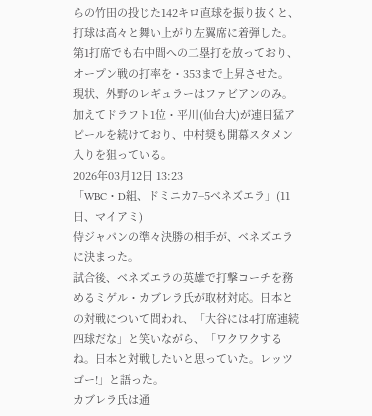らの竹田の投じた142キロ直球を振り抜くと、打球は高々と舞い上がり左翼席に着弾した。第1打席でも右中間への二塁打を放っており、オープン戦の打率を・353まで上昇させた。
現状、外野のレギュラーはファビアンのみ。加えてドラフト1位・平川(仙台大)が連日猛アピールを続けており、中村奨も開幕スタメン入りを狙っている。
2026年03月12日 13:23
「WBC・D組、ドミニカ7−5ベネズエラ」(11日、マイアミ)
侍ジャパンの準々決勝の相手が、ベネズエラに決まった。
試合後、ベネズエラの英雄で打撃コーチを務めるミゲル・カブレラ氏が取材対応。日本との対戦について問われ、「大谷には4打席連続四球だな」と笑いながら、「ワクワクするね。日本と対戦したいと思っていた。レッツゴー!」と語った。
カブレラ氏は通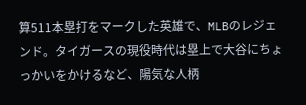算511本塁打をマークした英雄で、MLBのレジェンド。タイガースの現役時代は塁上で大谷にちょっかいをかけるなど、陽気な人柄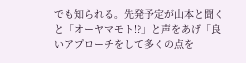でも知られる。先発予定が山本と聞くと「オーヤマモト!?」と声をあげ「良いアプローチをして多くの点を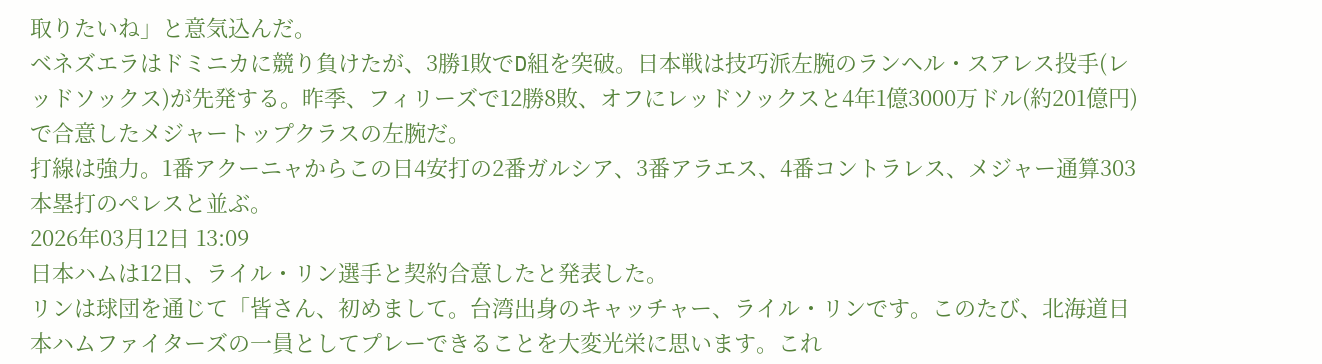取りたいね」と意気込んだ。
ベネズエラはドミニカに競り負けたが、3勝1敗でD組を突破。日本戦は技巧派左腕のランヘル・スアレス投手(レッドソックス)が先発する。昨季、フィリーズで12勝8敗、オフにレッドソックスと4年1億3000万ドル(約201億円)で合意したメジャートップクラスの左腕だ。
打線は強力。1番アクーニャからこの日4安打の2番ガルシア、3番アラエス、4番コントラレス、メジャー通算303本塁打のペレスと並ぶ。
2026年03月12日 13:09
日本ハムは12日、ライル・リン選手と契約合意したと発表した。
リンは球団を通じて「皆さん、初めまして。台湾出身のキャッチャー、ライル・リンです。このたび、北海道日本ハムファイターズの一員としてプレーできることを大変光栄に思います。これ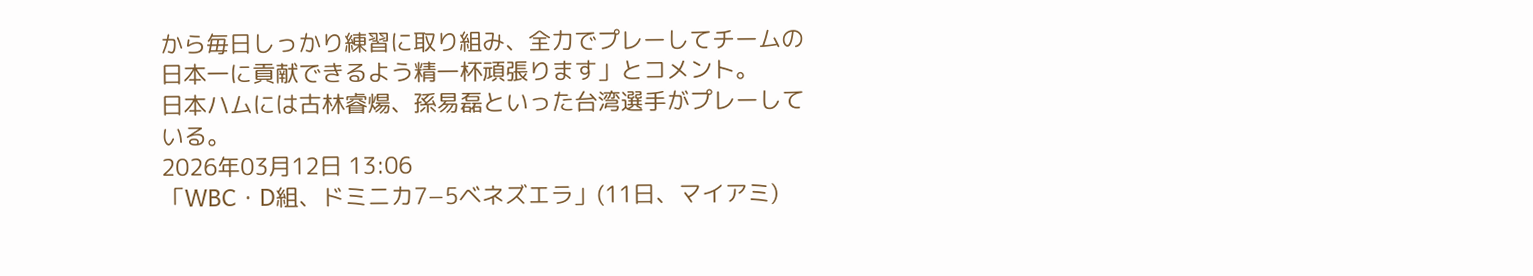から毎日しっかり練習に取り組み、全力でプレーしてチームの日本一に貢献できるよう精一杯頑張ります」とコメント。
日本ハムには古林睿煬、孫易磊といった台湾選手がプレーしている。
2026年03月12日 13:06
「WBC・D組、ドミニカ7−5ベネズエラ」(11日、マイアミ)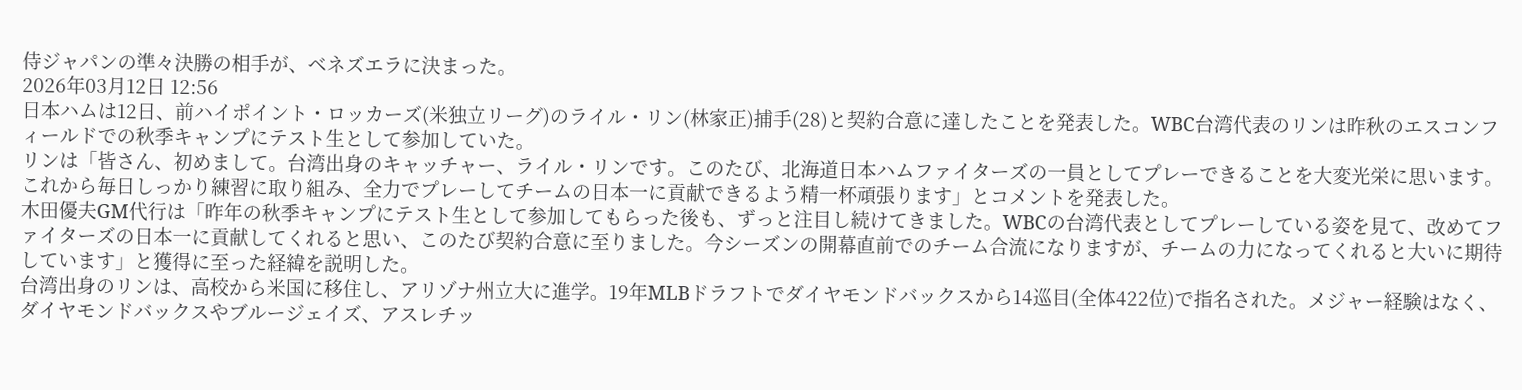侍ジャパンの準々決勝の相手が、ベネズエラに決まった。
2026年03月12日 12:56
日本ハムは12日、前ハイポイント・ロッカーズ(米独立リーグ)のライル・リン(林家正)捕手(28)と契約合意に達したことを発表した。WBC台湾代表のリンは昨秋のエスコンフィールドでの秋季キャンプにテスト生として参加していた。
リンは「皆さん、初めまして。台湾出身のキャッチャー、ライル・リンです。このたび、北海道日本ハムファイターズの一員としてプレーできることを大変光栄に思います。これから毎日しっかり練習に取り組み、全力でプレーしてチームの日本一に貢献できるよう精一杯頑張ります」とコメントを発表した。
木田優夫GM代行は「昨年の秋季キャンプにテスト生として参加してもらった後も、ずっと注目し続けてきました。WBCの台湾代表としてプレーしている姿を見て、改めてファイターズの日本一に貢献してくれると思い、このたび契約合意に至りました。今シーズンの開幕直前でのチーム合流になりますが、チームの力になってくれると大いに期待しています」と獲得に至った経緯を説明した。
台湾出身のリンは、高校から米国に移住し、アリゾナ州立大に進学。19年MLBドラフトでダイヤモンドバックスから14巡目(全体422位)で指名された。メジャー経験はなく、ダイヤモンドバックスやブルージェイズ、アスレチッ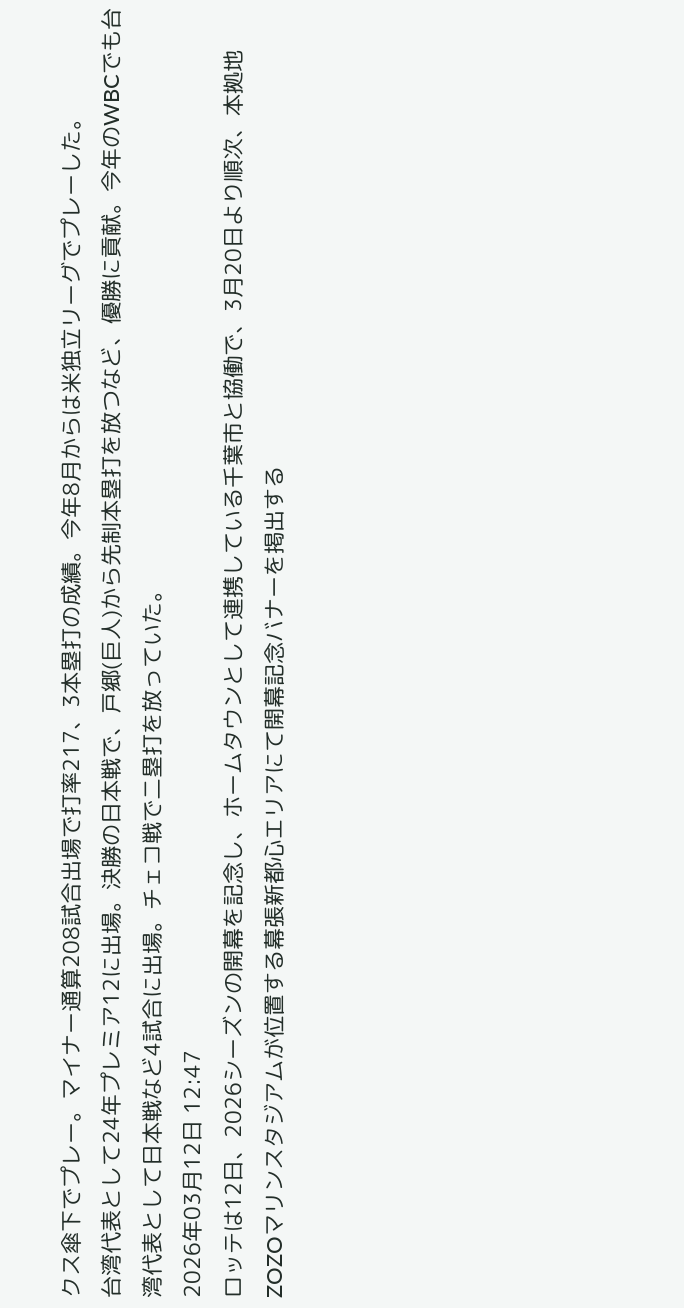クス傘下でプレー。マイナー通算208試合出場で打率217、3本塁打の成績。今年8月からは米独立リーグでプレーした。
台湾代表として24年プレミア12に出場。決勝の日本戦で、戸郷(巨人)から先制本塁打を放つなど、優勝に貢献。今年のWBCでも台湾代表として日本戦など4試合に出場。チェコ戦で二塁打を放っていた。
2026年03月12日 12:47
ロッテは12日、2026シーズンの開幕を記念し、ホームタウンとして連携している千葉市と協働で、3月20日より順次、本拠地ZOZOマリンスタジアムが位置する幕張新都心エリアにて開幕記念バナーを掲出する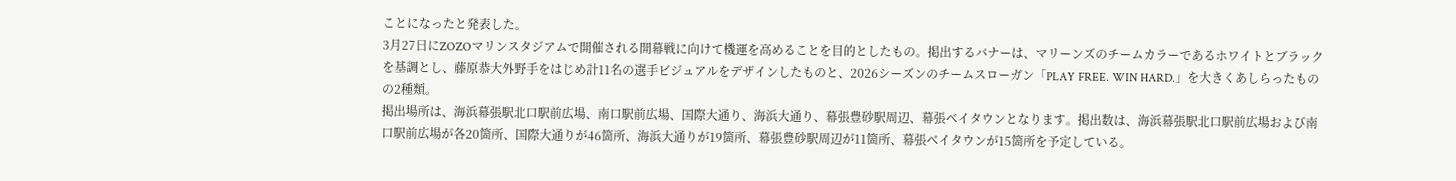ことになったと発表した。
3月27日にZOZOマリンスタジアムで開催される開幕戦に向けて機運を高めることを目的としたもの。掲出するバナーは、マリーンズのチームカラーであるホワイトとブラックを基調とし、藤原恭大外野手をはじめ計11名の選手ビジュアルをデザインしたものと、2026シーズンのチームスローガン「PLAY FREE. WIN HARD.」を大きくあしらったものの2種類。
掲出場所は、海浜幕張駅北口駅前広場、南口駅前広場、国際大通り、海浜大通り、幕張豊砂駅周辺、幕張ベイタウンとなります。掲出数は、海浜幕張駅北口駅前広場および南口駅前広場が各20箇所、国際大通りが46箇所、海浜大通りが19箇所、幕張豊砂駅周辺が11箇所、幕張ベイタウンが15箇所を予定している。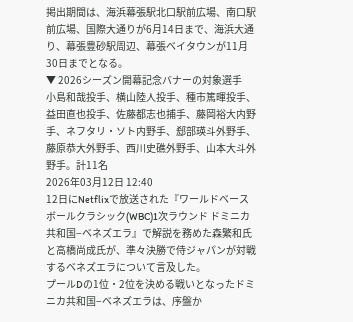掲出期間は、海浜幕張駅北口駅前広場、南口駅前広場、国際大通りが6月14日まで、海浜大通り、幕張豊砂駅周辺、幕張ベイタウンが11月30日までとなる。
▼ 2026シーズン開幕記念バナーの対象選手
小島和哉投手、横山陸人投手、種市篤暉投手、益田直也投手、佐藤都志也捕手、藤岡裕大内野手、ネフタリ・ソト内野手、郄部瑛斗外野手、藤原恭大外野手、西川史礁外野手、山本大斗外野手。計11名
2026年03月12日 12:40
12日にNetflixで放送された『ワールドベースボールクラシック(WBC)1次ラウンド ドミニカ共和国−ベネズエラ』で解説を務めた森繁和氏と高橋尚成氏が、準々決勝で侍ジャパンが対戦するベネズエラについて言及した。
プールDの1位・2位を決める戦いとなったドミニカ共和国−ベネズエラは、序盤か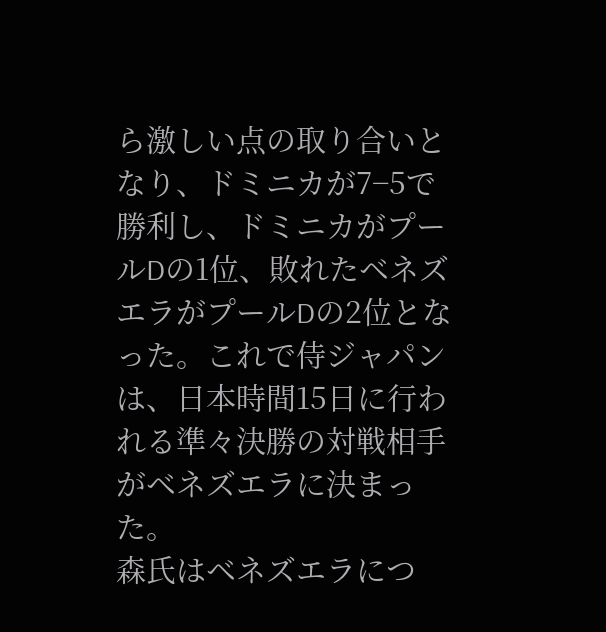ら激しい点の取り合いとなり、ドミニカが7−5で勝利し、ドミニカがプールDの1位、敗れたベネズエラがプールDの2位となった。これで侍ジャパンは、日本時間15日に行われる準々決勝の対戦相手がベネズエラに決まった。
森氏はベネズエラにつ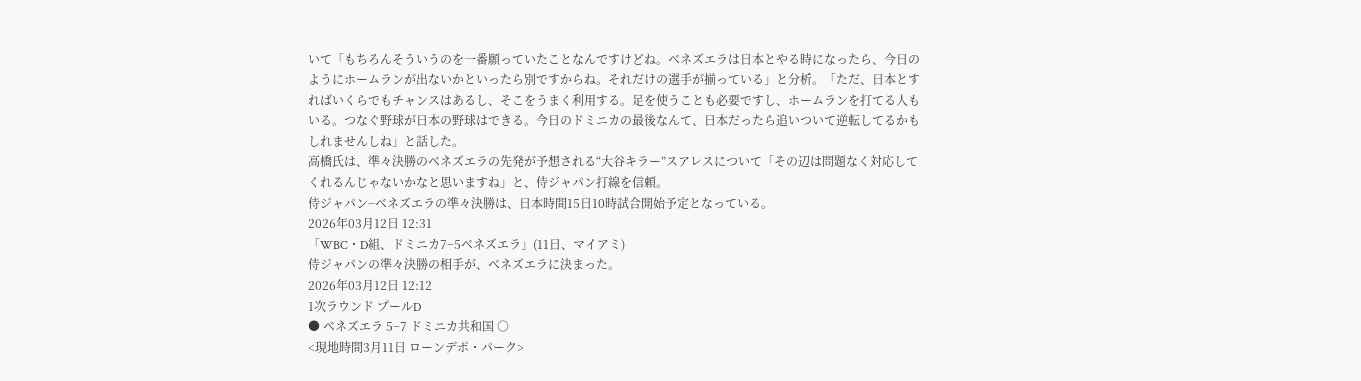いて「もちろんそういうのを一番願っていたことなんですけどね。ベネズエラは日本とやる時になったら、今日のようにホームランが出ないかといったら別ですからね。それだけの選手が揃っている」と分析。「ただ、日本とすればいくらでもチャンスはあるし、そこをうまく利用する。足を使うことも必要ですし、ホームランを打てる人もいる。つなぐ野球が日本の野球はできる。今日のドミニカの最後なんて、日本だったら追いついて逆転してるかもしれませんしね」と話した。
高橋氏は、準々決勝のベネズエラの先発が予想される“大谷キラー”スアレスについて「その辺は問題なく対応してくれるんじゃないかなと思いますね」と、侍ジャパン打線を信頼。
侍ジャパン−ベネズエラの準々決勝は、日本時間15日10時試合開始予定となっている。
2026年03月12日 12:31
「WBC・D組、ドミニカ7−5ベネズエラ」(11日、マイアミ)
侍ジャパンの準々決勝の相手が、ベネズエラに決まった。
2026年03月12日 12:12
1次ラウンド プールD
● ベネズエラ 5−7 ドミニカ共和国 ○
<現地時間3月11日 ローンデポ・パーク>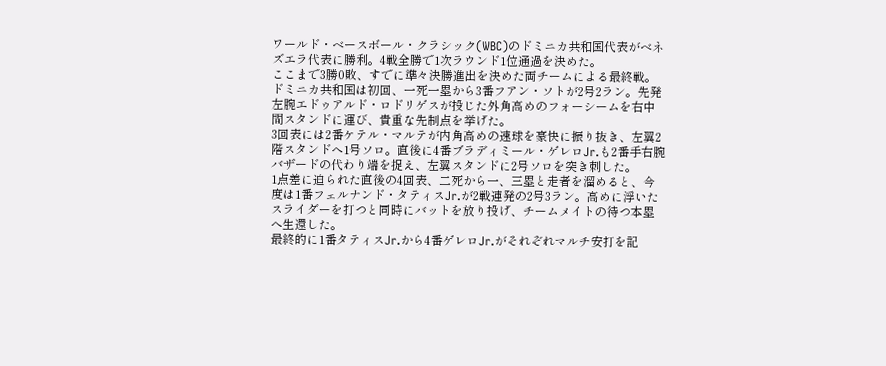ワールド・ベースボール・クラシック(WBC)のドミニカ共和国代表がベネズエラ代表に勝利。4戦全勝で1次ラウンド1位通過を決めた。
ここまで3勝0敗、すでに準々決勝進出を決めた両チームによる最終戦。ドミニカ共和国は初回、一死一塁から3番フアン・ソトが2号2ラン。先発左腕エドゥアルド・ロドリゲスが投じた外角高めのフォーシームを右中間スタンドに運び、貴重な先制点を挙げた。
3回表には2番ケテル・マルテが内角高めの速球を豪快に振り抜き、左翼2階スタンドへ1号ソロ。直後に4番ブラディミール・ゲレロJr.も2番手右腕バザードの代わり端を捉え、左翼スタンドに2号ソロを突き刺した。
1点差に迫られた直後の4回表、二死から一、三塁と走者を溜めると、今度は1番フェルナンド・タティスJr.が2戦連発の2号3ラン。高めに浮いたスライダーを打つと同時にバットを放り投げ、チームメイトの待つ本塁へ生還した。
最終的に1番タティスJr.から4番ゲレロJr.がそれぞれマルチ安打を記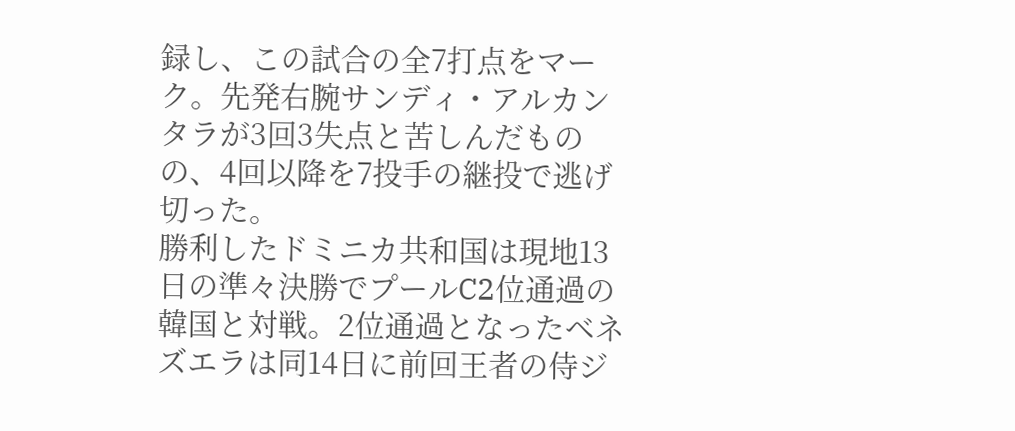録し、この試合の全7打点をマーク。先発右腕サンディ・アルカンタラが3回3失点と苦しんだものの、4回以降を7投手の継投で逃げ切った。
勝利したドミニカ共和国は現地13日の準々決勝でプールC2位通過の韓国と対戦。2位通過となったベネズエラは同14日に前回王者の侍ジ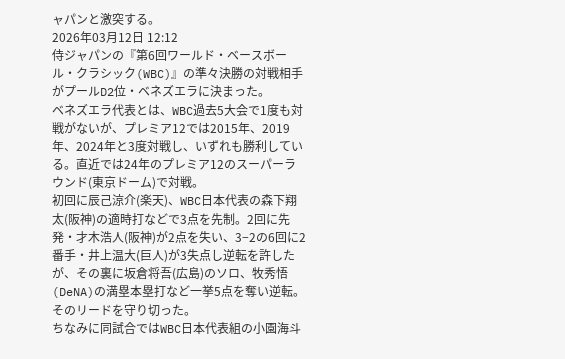ャパンと激突する。
2026年03月12日 12:12
侍ジャパンの『第6回ワールド・ベースボール・クラシック(WBC)』の準々決勝の対戦相手がプールD2位・ベネズエラに決まった。
ベネズエラ代表とは、WBC過去5大会で1度も対戦がないが、プレミア12では2015年、2019年、2024年と3度対戦し、いずれも勝利している。直近では24年のプレミア12のスーパーラウンド(東京ドーム)で対戦。
初回に辰己涼介(楽天)、WBC日本代表の森下翔太(阪神)の適時打などで3点を先制。2回に先発・才木浩人(阪神)が2点を失い、3−2の6回に2番手・井上温大(巨人)が3失点し逆転を許したが、その裏に坂倉将吾(広島)のソロ、牧秀悟(DeNA)の満塁本塁打など一挙5点を奪い逆転。そのリードを守り切った。
ちなみに同試合ではWBC日本代表組の小園海斗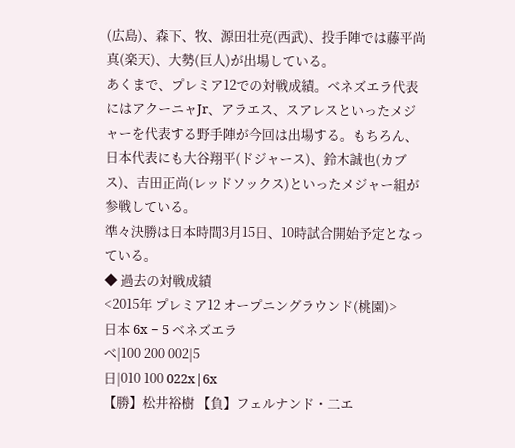(広島)、森下、牧、源田壮亮(西武)、投手陣では藤平尚真(楽天)、大勢(巨人)が出場している。
あくまで、プレミア12での対戦成績。ベネズエラ代表にはアクーニャJr、アラエス、スアレスといったメジャーを代表する野手陣が今回は出場する。もちろん、日本代表にも大谷翔平(ドジャース)、鈴木誠也(カブス)、吉田正尚(レッドソックス)といったメジャー組が参戦している。
準々決勝は日本時間3月15日、10時試合開始予定となっている。
◆ 過去の対戦成績
<2015年 プレミア12 オープニングラウンド(桃園)>
日本 6x − 5 ベネズエラ
べ|100 200 002|5
日|010 100 022x|6x
【勝】松井裕樹 【負】フェルナンド・二エ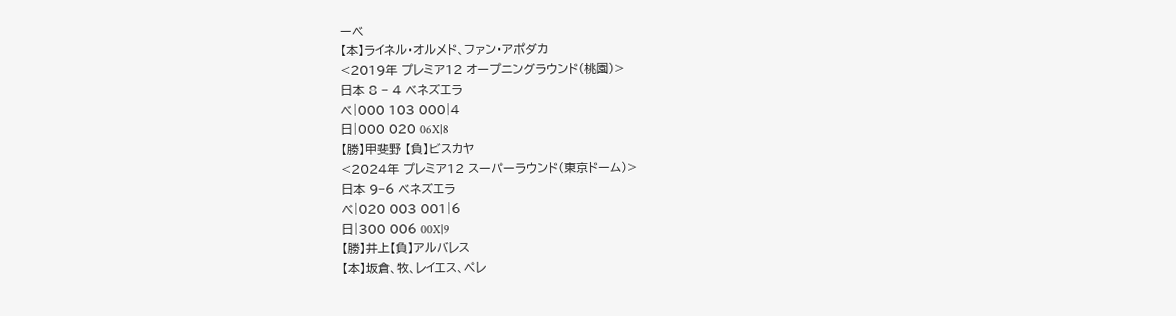ーベ
【本】ライネル・オルメド、ファン・アポダカ
<2019年 プレミア12 オープニングラウンド(桃園)>
日本 8 − 4 ベネズエラ
ベ|000 103 000|4
日|000 020 06X|8
【勝】甲斐野 【負】ビスカヤ
<2024年 プレミア12 スーパーラウンド(東京ドーム)>
日本 9−6 ベネズエラ
べ|020 003 001|6
日|300 006 00X|9
【勝】井上【負】アルバレス
【本】坂倉、牧、レイエス、ペレ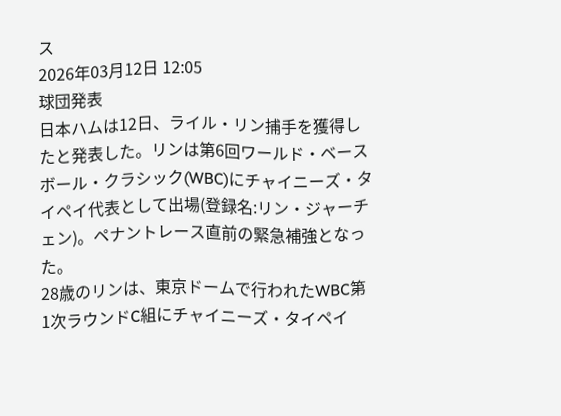ス
2026年03月12日 12:05
球団発表
日本ハムは12日、ライル・リン捕手を獲得したと発表した。リンは第6回ワールド・ベースボール・クラシック(WBC)にチャイニーズ・タイペイ代表として出場(登録名:リン・ジャーチェン)。ペナントレース直前の緊急補強となった。
28歳のリンは、東京ドームで行われたWBC第1次ラウンドC組にチャイニーズ・タイペイ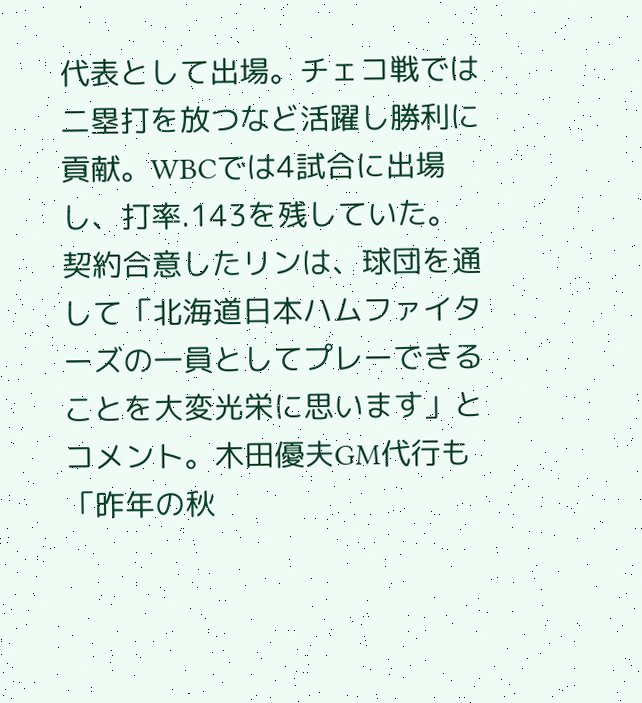代表として出場。チェコ戦では二塁打を放つなど活躍し勝利に貢献。WBCでは4試合に出場し、打率.143を残していた。
契約合意したリンは、球団を通して「北海道日本ハムファイターズの一員としてプレーできることを大変光栄に思います」とコメント。木田優夫GM代行も「昨年の秋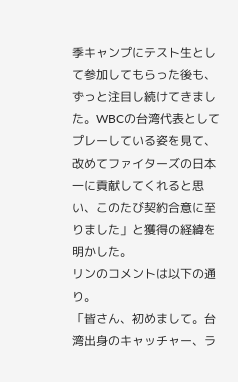季キャンプにテスト生として参加してもらった後も、ずっと注目し続けてきました。WBCの台湾代表としてプレーしている姿を見て、改めてファイターズの日本一に貢献してくれると思い、このたび契約合意に至りました」と獲得の経緯を明かした。
リンのコメントは以下の通り。
「皆さん、初めまして。台湾出身のキャッチャー、ラ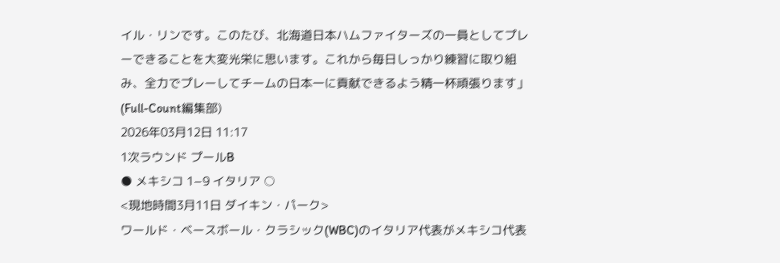イル・リンです。このたび、北海道日本ハムファイターズの一員としてプレーできることを大変光栄に思います。これから毎日しっかり練習に取り組み、全力でプレーしてチームの日本一に貢献できるよう精一杯頑張ります」(Full-Count編集部)
2026年03月12日 11:17
1次ラウンド プールB
● メキシコ 1−9 イタリア ○
<現地時間3月11日 ダイキン・パーク>
ワールド・ベースボール・クラシック(WBC)のイタリア代表がメキシコ代表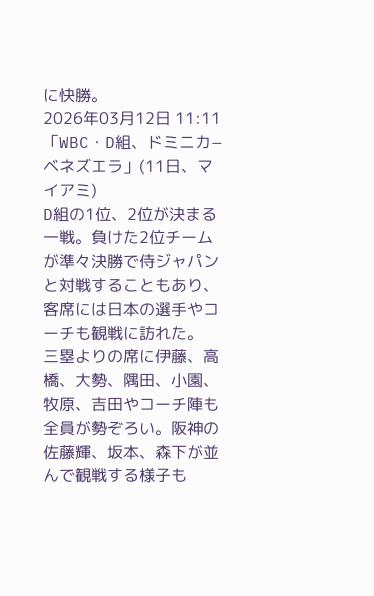に快勝。
2026年03月12日 11:11
「WBC・D組、ドミニカ−ベネズエラ」(11日、マイアミ)
D組の1位、2位が決まる一戦。負けた2位チームが準々決勝で侍ジャパンと対戦することもあり、客席には日本の選手やコーチも観戦に訪れた。
三塁よりの席に伊藤、高橋、大勢、隅田、小園、牧原、吉田やコーチ陣も全員が勢ぞろい。阪神の佐藤輝、坂本、森下が並んで観戦する様子も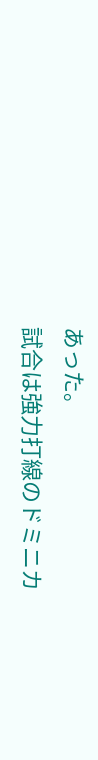あった。
試合は強力打線のドミニカ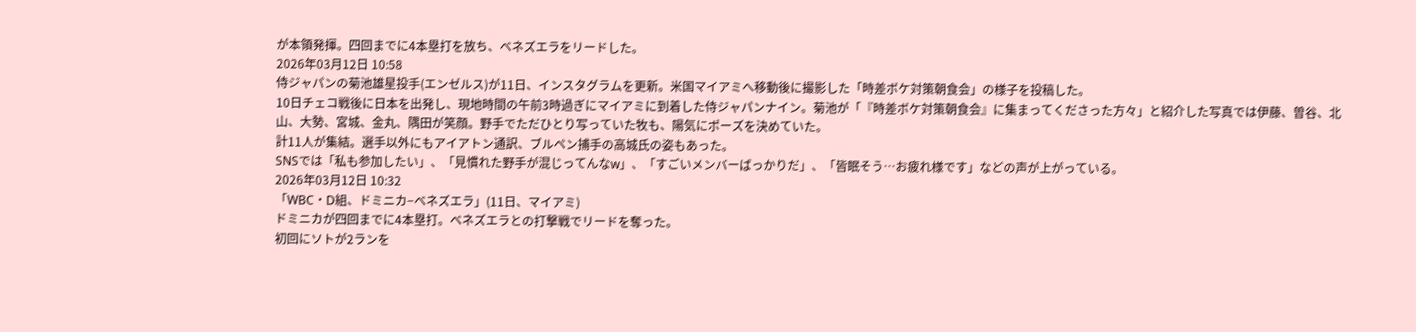が本領発揮。四回までに4本塁打を放ち、ベネズエラをリードした。
2026年03月12日 10:58
侍ジャパンの菊池雄星投手(エンゼルス)が11日、インスタグラムを更新。米国マイアミへ移動後に撮影した「時差ボケ対策朝食会」の様子を投稿した。
10日チェコ戦後に日本を出発し、現地時間の午前3時過ぎにマイアミに到着した侍ジャパンナイン。菊池が「『時差ボケ対策朝食会』に集まってくださった方々」と紹介した写真では伊藤、曽谷、北山、大勢、宮城、金丸、隅田が笑顔。野手でただひとり写っていた牧も、陽気にポーズを決めていた。
計11人が集結。選手以外にもアイアトン通訳、ブルペン捕手の高城氏の姿もあった。
SNSでは「私も参加したい」、「見慣れた野手が混じってんなw」、「すごいメンバーばっかりだ」、「皆眠そう…お疲れ様です」などの声が上がっている。
2026年03月12日 10:32
「WBC・D組、ドミニカ−ベネズエラ」(11日、マイアミ)
ドミニカが四回までに4本塁打。ベネズエラとの打撃戦でリードを奪った。
初回にソトが2ランを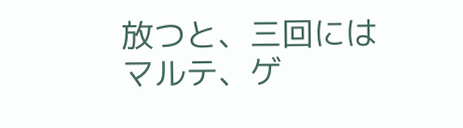放つと、三回にはマルテ、ゲ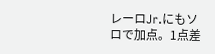レーロJr.にもソロで加点。1点差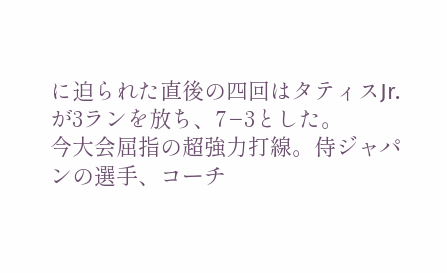に迫られた直後の四回はタティスJr.が3ランを放ち、7−3とした。
今大会屈指の超強力打線。侍ジャパンの選手、コーチ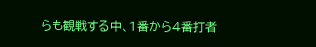らも観戦する中、1番から4番打者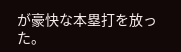が豪快な本塁打を放った。